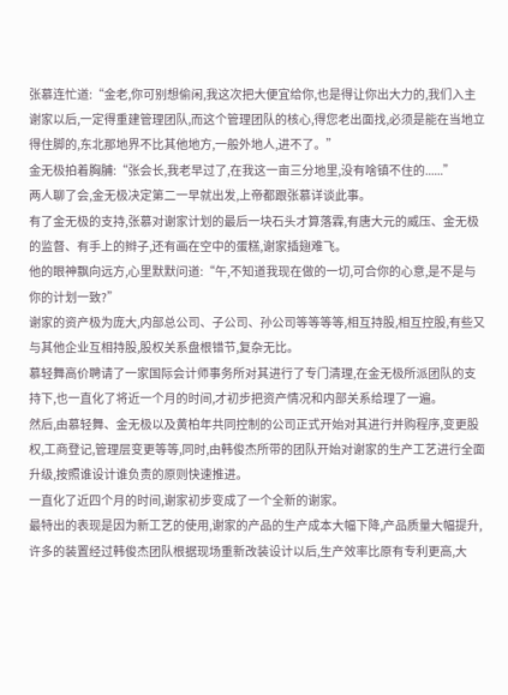张慕连忙道:“金老,你可别想偷闲,我这次把大便宜给你,也是得让你出大力的,我们入主谢家以后,一定得重建管理团队,而这个管理团队的核心,得您老出面找,必须是能在当地立得住脚的,东北那地界不比其他地方,一般外地人,进不了。”
金无极拍着胸脯:“张会长,我老早过了,在我这一亩三分地里,没有啥镇不住的......”
两人聊了会,金无极决定第二一早就出发,上帝都跟张慕详谈此事。
有了金无极的支持,张慕对谢家计划的最后一块石头才算落霖,有唐大元的威压、金无极的监督、有手上的辫子,还有画在空中的蛋糕,谢家插翅难飞。
他的眼神飘向远方,心里默默问道:“午,不知道我现在做的一切,可合你的心意,是不是与你的计划一致?”
谢家的资产极为庞大,内部总公司、子公司、孙公司等等等等,相互持股,相互控股,有些又与其他企业互相持股,股权关系盘根错节,复杂无比。
慕轻舞高价聘请了一家国际会计师事务所对其进行了专门清理,在金无极所派团队的支持下,也一直化了将近一个月的时间,才初步把资产情况和内部关系给理了一遍。
然后,由慕轻舞、金无极以及黄柏年共同控制的公司正式开始对其进行并购程序,变更股权,工商登记,管理层变更等等,同时,由韩俊杰所带的团队开始对谢家的生产工艺进行全面升级,按照谁设计谁负责的原则快速推进。
一直化了近四个月的时间,谢家初步变成了一个全新的谢家。
最特出的表现是因为新工艺的使用,谢家的产品的生产成本大幅下降,产品质量大幅提升,许多的装置经过韩俊杰团队根据现场重新改装设计以后,生产效率比原有专利更高,大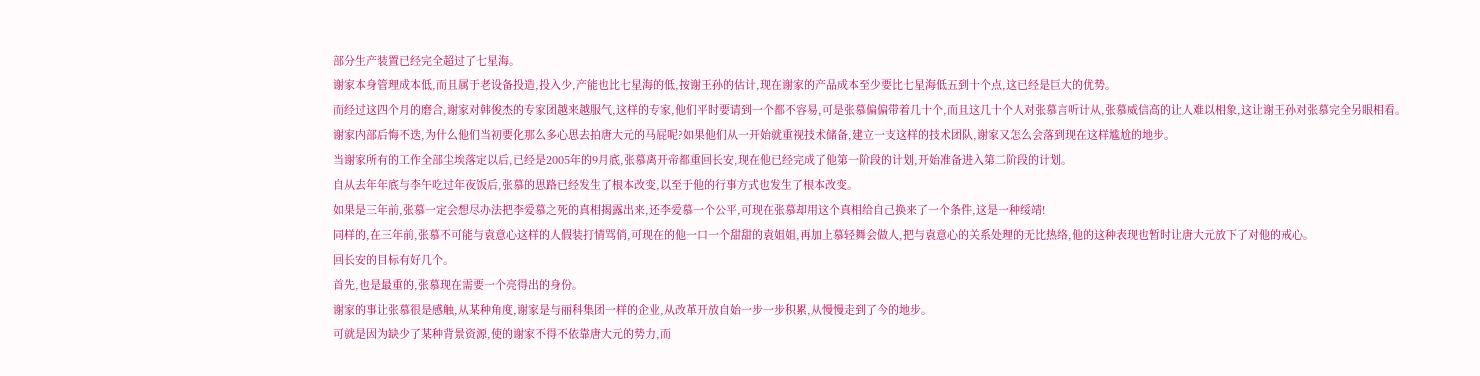部分生产装置已经完全超过了七星海。
谢家本身管理成本低,而且属于老设备投造,投入少,产能也比七星海的低,按谢王孙的估计,现在谢家的产品成本至少要比七星海低五到十个点,这已经是巨大的优势。
而经过这四个月的磨合,谢家对韩俊杰的专家团越来越服气,这样的专家,他们平时要请到一个都不容易,可是张慕偏偏带着几十个,而且这几十个人对张慕言听计从,张慕威信高的让人难以相象,这让谢王孙对张慕完全另眼相看。
谢家内部后悔不迭,为什么他们当初要化那么多心思去拍唐大元的马屁呢?如果他们从一开始就重视技术储备,建立一支这样的技术团队,谢家又怎么会落到现在这样尴尬的地步。
当谢家所有的工作全部尘埃落定以后,已经是2005年的9月底,张慕离开帝都重回长安,现在他已经完成了他第一阶段的计划,开始准备进入第二阶段的计划。
自从去年年底与李午吃过年夜饭后,张慕的思路已经发生了根本改变,以至于他的行事方式也发生了根本改变。
如果是三年前,张慕一定会想尽办法把李爱慕之死的真相揭露出来,还李爱慕一个公平,可现在张慕却用这个真相给自己换来了一个条件,这是一种绥靖!
同样的,在三年前,张慕不可能与袁意心这样的人假装打情骂俏,可现在的他一口一个甜甜的袁姐姐,再加上慕轻舞会做人,把与袁意心的关系处理的无比热络,他的这种表现也暂时让唐大元放下了对他的戒心。
回长安的目标有好几个。
首先,也是最重的,张慕现在需要一个亮得出的身份。
谢家的事让张慕很是感触,从某种角度,谢家是与丽科集团一样的企业,从改革开放自始一步一步积累,从慢慢走到了今的地步。
可就是因为缺少了某种背景资源,使的谢家不得不依靠唐大元的势力,而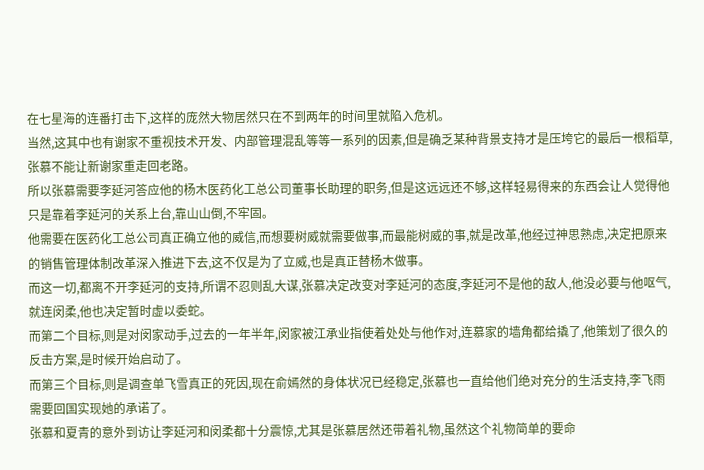在七星海的连番打击下,这样的庞然大物居然只在不到两年的时间里就陷入危机。
当然,这其中也有谢家不重视技术开发、内部管理混乱等等一系列的因素,但是确乏某种背景支持才是压垮它的最后一根稻草,张慕不能让新谢家重走回老路。
所以张慕需要李延河答应他的杨木医药化工总公司董事长助理的职务,但是这远远还不够,这样轻易得来的东西会让人觉得他只是靠着李延河的关系上台,靠山山倒,不牢固。
他需要在医药化工总公司真正确立他的威信,而想要树威就需要做事,而最能树威的事,就是改革,他经过神思熟虑,决定把原来的销售管理体制改革深入推进下去,这不仅是为了立威,也是真正替杨木做事。
而这一切,都离不开李延河的支持,所谓不忍则乱大谋,张慕决定改变对李延河的态度,李延河不是他的敌人,他没必要与他呕气,就连闵柔,他也决定暂时虚以委蛇。
而第二个目标,则是对闵家动手,过去的一年半年,闵家被江承业指使着处处与他作对,连慕家的墙角都给撬了,他策划了很久的反击方案,是时候开始启动了。
而第三个目标,则是调查单飞雪真正的死因,现在俞嫣然的身体状况已经稳定,张慕也一直给他们绝对充分的生活支持,李飞雨需要回国实现她的承诺了。
张慕和夏青的意外到访让李延河和闵柔都十分震惊,尤其是张慕居然还带着礼物,虽然这个礼物简单的要命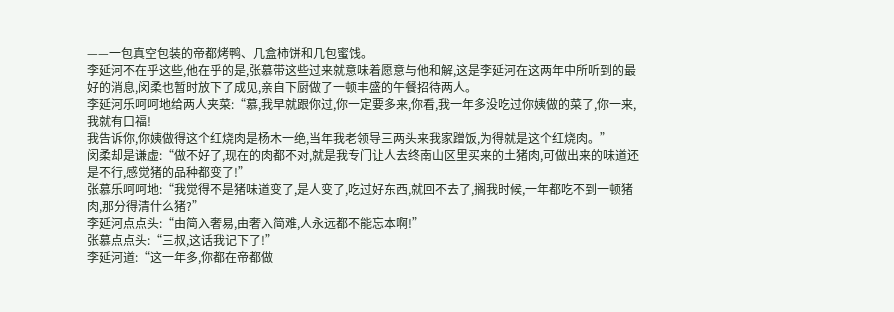——一包真空包装的帝都烤鸭、几盒柿饼和几包蜜饯。
李延河不在乎这些,他在乎的是,张慕带这些过来就意味着愿意与他和解,这是李延河在这两年中所听到的最好的消息,闵柔也暂时放下了成见,亲自下厨做了一顿丰盛的午餐招待两人。
李延河乐呵呵地给两人夹菜:“慕,我早就跟你过,你一定要多来,你看,我一年多没吃过你姨做的菜了,你一来,我就有口福!
我告诉你,你姨做得这个红烧肉是杨木一绝,当年我老领导三两头来我家蹭饭,为得就是这个红烧肉。”
闵柔却是谦虚:“做不好了,现在的肉都不对,就是我专门让人去终南山区里买来的土猪肉,可做出来的味道还是不行,感觉猪的品种都变了!”
张慕乐呵呵地:“我觉得不是猪味道变了,是人变了,吃过好东西,就回不去了,搁我时候,一年都吃不到一顿猪肉,那分得清什么猪?”
李延河点点头:“由简入奢易,由奢入简难,人永远都不能忘本啊!”
张慕点点头:“三叔,这话我记下了!”
李延河道:“这一年多,你都在帝都做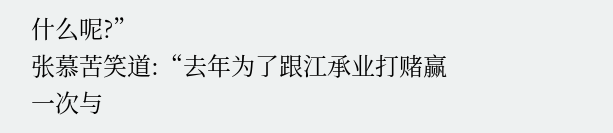什么呢?”
张慕苦笑道:“去年为了跟江承业打赌赢一次与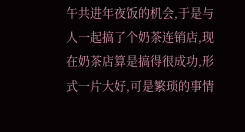午共进年夜饭的机会,于是与人一起搞了个奶茶连销店,现在奶茶店算是搞得很成功,形式一片大好,可是繁琐的事情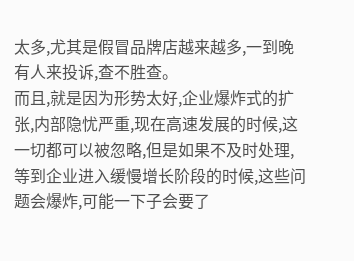太多,尤其是假冒品牌店越来越多,一到晚有人来投诉,查不胜查。
而且,就是因为形势太好,企业爆炸式的扩张,内部隐忧严重,现在高速发展的时候,这一切都可以被忽略,但是如果不及时处理,等到企业进入缓慢增长阶段的时候,这些问题会爆炸,可能一下子会要了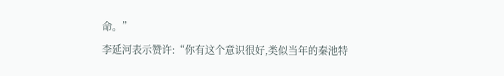命。”
李延河表示赞许:“你有这个意识很好,类似当年的秦池特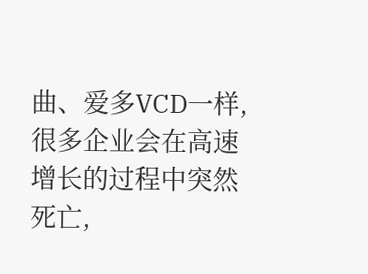曲、爱多VCD一样,很多企业会在高速增长的过程中突然死亡,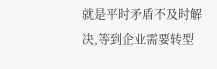就是平时矛盾不及时解决,等到企业需要转型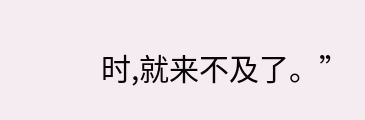时,就来不及了。”